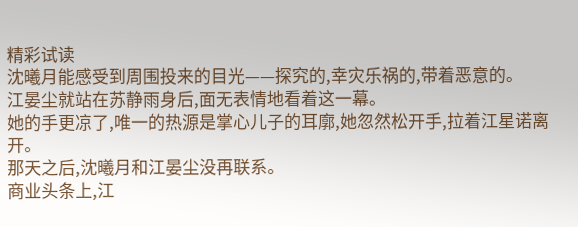精彩试读
沈曦月能感受到周围投来的目光——探究的,幸灾乐祸的,带着恶意的。
江晏尘就站在苏静雨身后,面无表情地看着这一幕。
她的手更凉了,唯一的热源是掌心儿子的耳廓,她忽然松开手,拉着江星诺离开。
那天之后,沈曦月和江晏尘没再联系。
商业头条上,江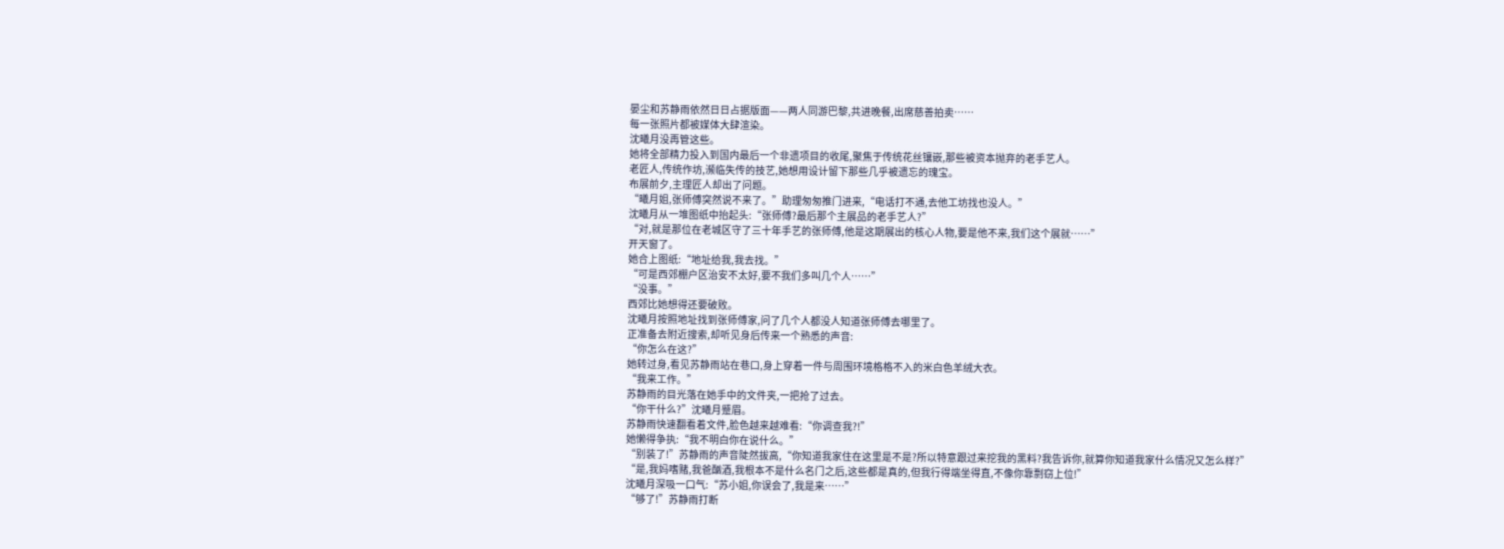晏尘和苏静雨依然日日占据版面——两人同游巴黎,共进晚餐,出席慈善拍卖……
每一张照片都被媒体大肆渲染。
沈曦月没再管这些。
她将全部精力投入到国内最后一个非遗项目的收尾,聚焦于传统花丝镶嵌,那些被资本抛弃的老手艺人。
老匠人,传统作坊,濒临失传的技艺,她想用设计留下那些几乎被遗忘的瑰宝。
布展前夕,主理匠人却出了问题。
“曦月姐,张师傅突然说不来了。”助理匆匆推门进来,“电话打不通,去他工坊找也没人。”
沈曦月从一堆图纸中抬起头:“张师傅?最后那个主展品的老手艺人?”
“对,就是那位在老城区守了三十年手艺的张师傅,他是这期展出的核心人物,要是他不来,我们这个展就……”
开天窗了。
她合上图纸:“地址给我,我去找。”
“可是西郊棚户区治安不太好,要不我们多叫几个人……”
“没事。”
西郊比她想得还要破败。
沈曦月按照地址找到张师傅家,问了几个人都没人知道张师傅去哪里了。
正准备去附近搜索,却听见身后传来一个熟悉的声音:
“你怎么在这?”
她转过身,看见苏静雨站在巷口,身上穿着一件与周围环境格格不入的米白色羊绒大衣。
“我来工作。”
苏静雨的目光落在她手中的文件夹,一把抢了过去。
“你干什么?”沈曦月蹙眉。
苏静雨快速翻看着文件,脸色越来越难看:“你调查我?!”
她懒得争执:“我不明白你在说什么。”
“别装了!”苏静雨的声音陡然拔高,“你知道我家住在这里是不是?所以特意跟过来挖我的黑料?我告诉你,就算你知道我家什么情况又怎么样?”
“是,我妈嗜赌,我爸酗酒,我根本不是什么名门之后,这些都是真的,但我行得端坐得直,不像你靠剽窃上位!”
沈曦月深吸一口气:“苏小姐,你误会了,我是来……”
“够了!”苏静雨打断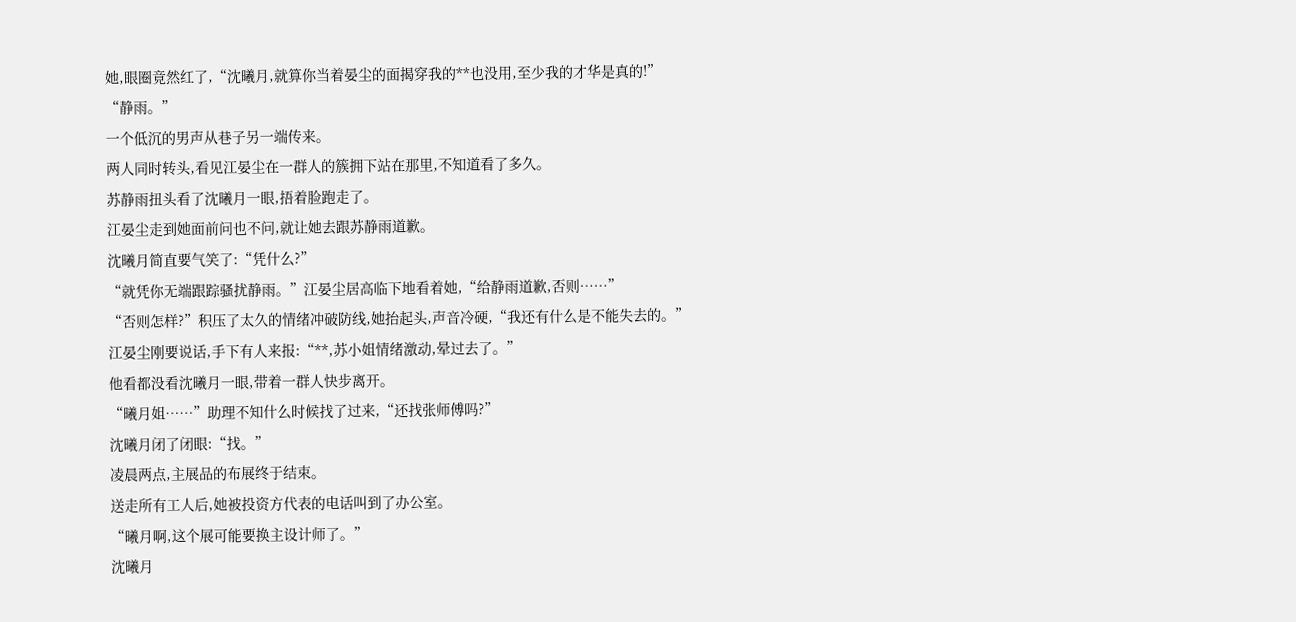她,眼圈竟然红了,“沈曦月,就算你当着晏尘的面揭穿我的**也没用,至少我的才华是真的!”
“静雨。”
一个低沉的男声从巷子另一端传来。
两人同时转头,看见江晏尘在一群人的簇拥下站在那里,不知道看了多久。
苏静雨扭头看了沈曦月一眼,捂着脸跑走了。
江晏尘走到她面前问也不问,就让她去跟苏静雨道歉。
沈曦月简直要气笑了:“凭什么?”
“就凭你无端跟踪骚扰静雨。”江晏尘居高临下地看着她,“给静雨道歉,否则……”
“否则怎样?”积压了太久的情绪冲破防线,她抬起头,声音冷硬,“我还有什么是不能失去的。”
江晏尘刚要说话,手下有人来报:“**,苏小姐情绪激动,晕过去了。”
他看都没看沈曦月一眼,带着一群人快步离开。
“曦月姐……”助理不知什么时候找了过来,“还找张师傅吗?”
沈曦月闭了闭眼:“找。”
凌晨两点,主展品的布展终于结束。
送走所有工人后,她被投资方代表的电话叫到了办公室。
“曦月啊,这个展可能要换主设计师了。”
沈曦月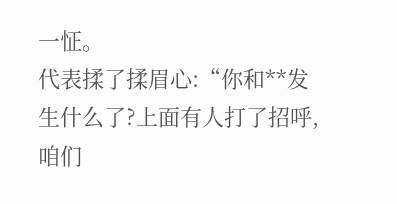一怔。
代表揉了揉眉心:“你和**发生什么了?上面有人打了招呼,咱们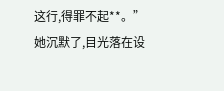这行,得罪不起**。”
她沉默了,目光落在设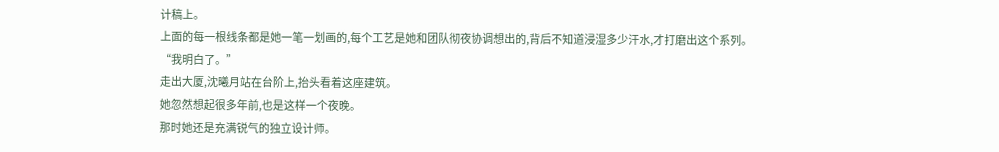计稿上。
上面的每一根线条都是她一笔一划画的,每个工艺是她和团队彻夜协调想出的,背后不知道浸湿多少汗水,才打磨出这个系列。
“我明白了。”
走出大厦,沈曦月站在台阶上,抬头看着这座建筑。
她忽然想起很多年前,也是这样一个夜晚。
那时她还是充满锐气的独立设计师。